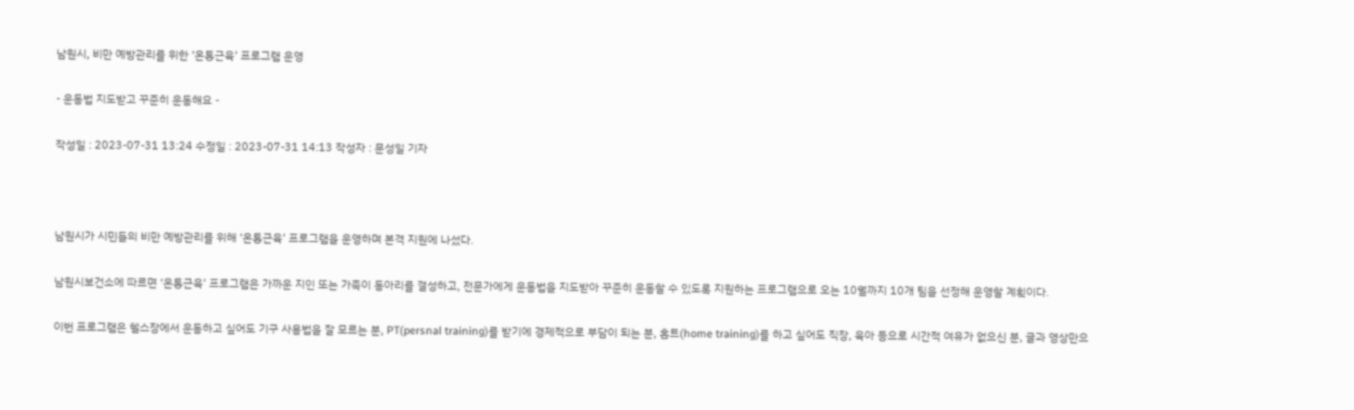남원시, 비만 예방관리를 위한 ‘온통근육’ 프로그램 운영

- 운동법 지도받고 꾸준히 운동해요 -

작성일 : 2023-07-31 13:24 수정일 : 2023-07-31 14:13 작성자 : 문성일 기자



남원시가 시민들의 비만 예방관리를 위해 ‘온통근육’ 프로그램을 운영하며 본격 지원에 나섰다.

남원시보건소에 따르면 ‘온통근육’ 프로그램은 가까운 지인 또는 가족이 동아리를 결성하고, 전문가에게 운동법을 지도받아 꾸준히 운동할 수 있도록 지원하는 프로그램으로 오는 10월까지 10개 팀을 선정해 운영할 계획이다.

이번 프로그램은 헬스장에서 운동하고 싶어도 기구 사용법을 잘 모르는 분, PT(persnal training)를 받기에 경제적으로 부담이 되는 분, 홈트(home training)를 하고 싶어도 직장, 육아 등으로 시간적 여유가 없으신 분, 글과 영상만으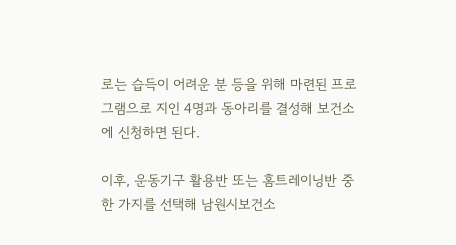로는 습득이 어려운 분 등을 위해 마련된 프로그램으로 지인 4명과 동아리를 결성해 보건소에 신청하면 된다.

이후, 운동기구 활용반 또는 홈트레이닝반 중 한 가지를 선택해 남원시보건소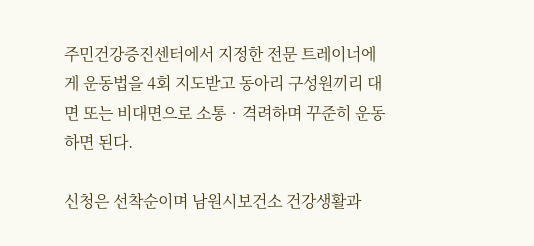주민건강증진센터에서 지정한 전문 트레이너에게 운동법을 4회 지도받고 동아리 구성원끼리 대면 또는 비대면으로 소통‧격려하며 꾸준히 운동하면 된다.

신청은 선착순이며 남원시보건소 건강생활과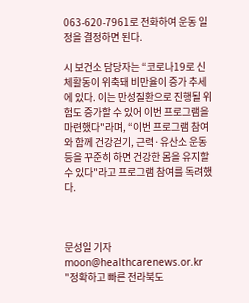063-620-7961로 전화하여 운동 일정을 결정하면 된다.

시 보건소 담당자는 “코로나19로 신체활동이 위축돼 비만율이 증가 추세에 있다. 이는 만성질환으로 진행될 위험도 증가할 수 있어 이번 프로그램을 마련했다"라며, “이번 프로그램 참여와 함께 건강걷기, 근력·유산소 운동 등을 꾸준히 하면 건강한 몸을 유지할 수 있다"라고 프로그램 참여를 독려했다.



문성일 기자 moon@healthcarenews.or.kr
"정확하고 빠른 전라북도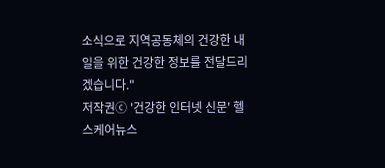소식으로 지역공동체의 건강한 내일을 위한 건강한 정보를 전달드리겠습니다."
저작권ⓒ '건강한 인터넷 신문' 헬스케어뉴스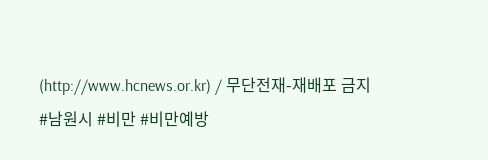(http://www.hcnews.or.kr) / 무단전재-재배포 금지
#남원시 #비만 #비만예방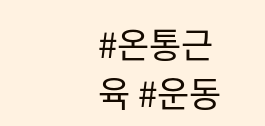#온통근육 #운동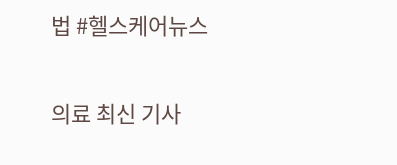법 #헬스케어뉴스

의료 최신 기사